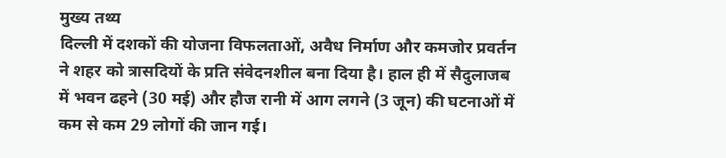मुख्य तथ्य
दिल्ली में दशकों की योजना विफलताओं, अवैध निर्माण और कमजोर प्रवर्तन ने शहर को त्रासदियों के प्रति संवेदनशील बना दिया है। हाल ही में सैदुलाजब में भवन ढहने (30 मई) और हौज रानी में आग लगने (3 जून) की घटनाओं में कम से कम 29 लोगों की जान गई।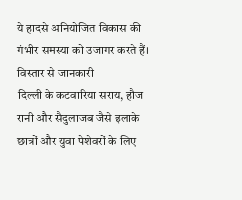ये हादसे अनियोजित विकास की गंभीर समस्या को उजागर करते हैं।
विस्तार से जानकारी
दिल्ली के कटवारिया सराय, हौज रानी और सैदुलाजब जैसे इलाके छात्रों और युवा पेशेवरों के लिए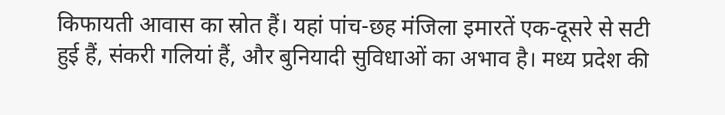किफायती आवास का स्रोत हैं। यहां पांच-छह मंजिला इमारतें एक-दूसरे से सटी हुई हैं, संकरी गलियां हैं, और बुनियादी सुविधाओं का अभाव है। मध्य प्रदेश की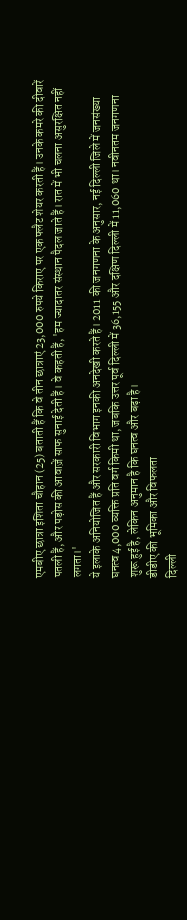एमबीए छात्रा इशिता चौहान (25) बताती हैं कि वे तीन छात्राएं 23,000 रुपये किराए पर एक फ्लैट शेयर करती हैं। उनके कमरे की दीवारें पतली हैं, और पड़ोस की आवाज़ें साफ सुनाई देती हैं। वे कहती हैं, 'हम ज्यादातर संस्थान पैदल जाते हैं। रात में भी चलना असुरक्षित नहीं लगता।'
ये इलाके अनियोजित हैं और सरकारी विभाग इनकी अनदेखी करते हैं। 2011 की जनगणना के अनुसार, नई दिल्ली जिले में जनसंख्या घनत्व 4,000 व्यक्ति प्रति वर्ग किमी था, जबकि उत्तर पूर्व दिल्ली में 36,155 और दक्षिण दिल्ली में 11,060 था। नवीनतम जनगणना शुरू हुई है, लेकिन अनुमान है कि घनत्व और बढ़ा है।
डीडीए की भूमिका और विफलता
दिल्ली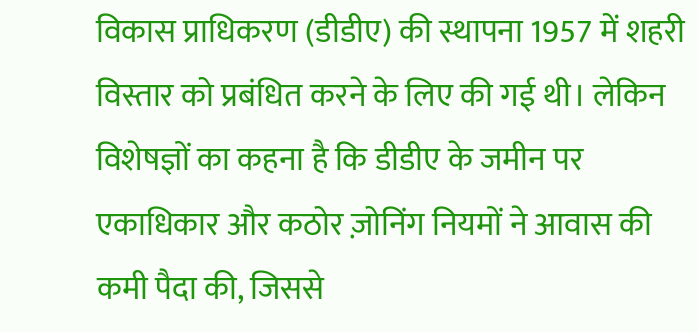विकास प्राधिकरण (डीडीए) की स्थापना 1957 में शहरी विस्तार को प्रबंधित करने के लिए की गई थी। लेकिन विशेषज्ञों का कहना है कि डीडीए के जमीन पर एकाधिकार और कठोर ज़ोनिंग नियमों ने आवास की कमी पैदा की, जिससे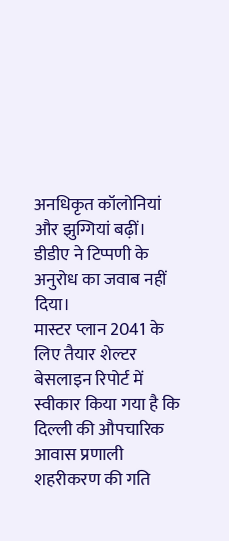अनधिकृत कॉलोनियां और झुग्गियां बढ़ीं। डीडीए ने टिप्पणी के अनुरोध का जवाब नहीं दिया।
मास्टर प्लान 2041 के लिए तैयार शेल्टर बेसलाइन रिपोर्ट में स्वीकार किया गया है कि दिल्ली की औपचारिक आवास प्रणाली शहरीकरण की गति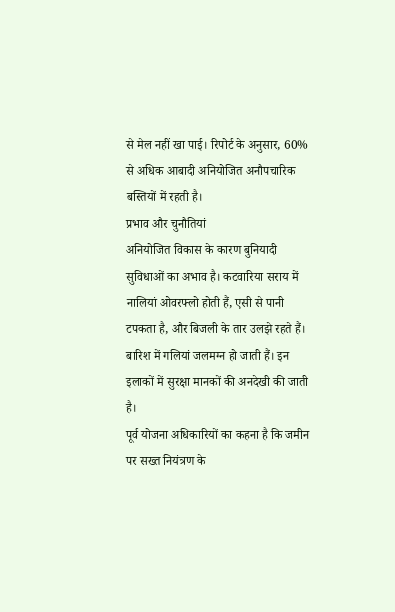से मेल नहीं खा पाई। रिपोर्ट के अनुसार, 60% से अधिक आबादी अनियोजित अनौपचारिक बस्तियों में रहती है।
प्रभाव और चुनौतियां
अनियोजित विकास के कारण बुनियादी सुविधाओं का अभाव है। कटवारिया सराय में नालियां ओवरफ्लो होती हैं, एसी से पानी टपकता है, और बिजली के तार उलझे रहते हैं। बारिश में गलियां जलमग्न हो जाती हैं। इन इलाकों में सुरक्षा मानकों की अनदेखी की जाती है।
पूर्व योजना अधिकारियों का कहना है कि जमीन पर सख्त नियंत्रण के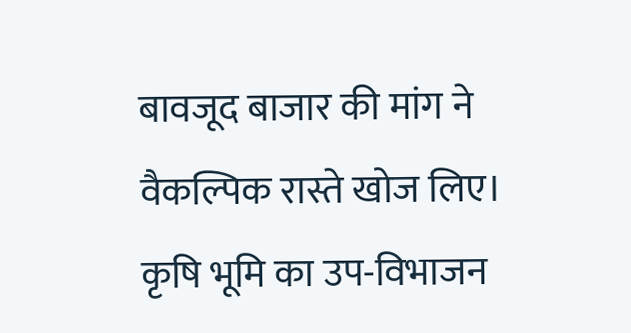बावजूद बाजार की मांग ने वैकल्पिक रास्ते खोज लिए। कृषि भूमि का उप-विभाजन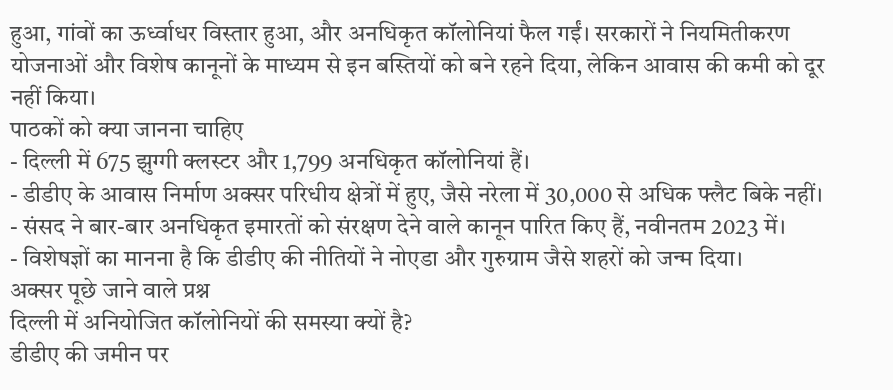हुआ, गांवों का ऊर्ध्वाधर विस्तार हुआ, और अनधिकृत कॉलोनियां फैल गईं। सरकारों ने नियमितीकरण योजनाओं और विशेष कानूनों के माध्यम से इन बस्तियों को बने रहने दिया, लेकिन आवास की कमी को दूर नहीं किया।
पाठकों को क्या जानना चाहिए
- दिल्ली में 675 झुग्गी क्लस्टर और 1,799 अनधिकृत कॉलोनियां हैं।
- डीडीए के आवास निर्माण अक्सर परिधीय क्षेत्रों में हुए, जैसे नरेला में 30,000 से अधिक फ्लैट बिके नहीं।
- संसद ने बार-बार अनधिकृत इमारतों को संरक्षण देने वाले कानून पारित किए हैं, नवीनतम 2023 में।
- विशेषज्ञों का मानना है कि डीडीए की नीतियों ने नोएडा और गुरुग्राम जैसे शहरों को जन्म दिया।
अक्सर पूछे जाने वाले प्रश्न
दिल्ली में अनियोजित कॉलोनियों की समस्या क्यों है?
डीडीए की जमीन पर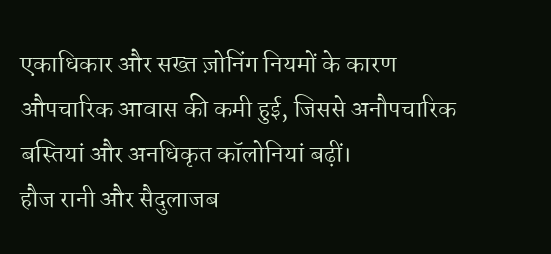एकाधिकार और सख्त ज़ोनिंग नियमों के कारण औपचारिक आवास की कमी हुई, जिससे अनौपचारिक बस्तियां और अनधिकृत कॉलोनियां बढ़ीं।
हौज रानी और सैदुलाजब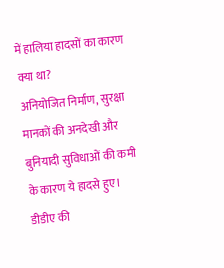में हालिया हादसों का कारण क्या था?
अनियोजित निर्माण, सुरक्षा मानकों की अनदेखी और बुनियादी सुविधाओं की कमी के कारण ये हादसे हुए।
डीडीए की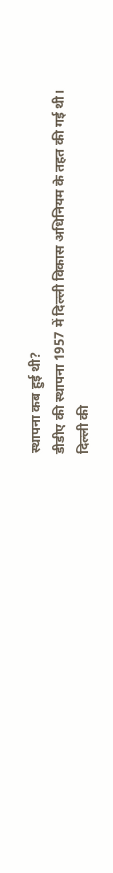स्थापना कब हुई थी?
डीडीए की स्थापना 1957 में दिल्ली विकास अधिनियम के तहत की गई थी।
दिल्ली की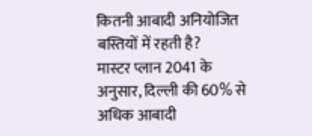कितनी आबादी अनियोजित बस्तियों में रहती है?
मास्टर प्लान 2041 के अनुसार, दिल्ली की 60% से अधिक आबादी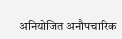अनियोजित अनौपचारिक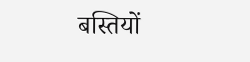बस्तियों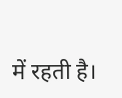में रहती है।